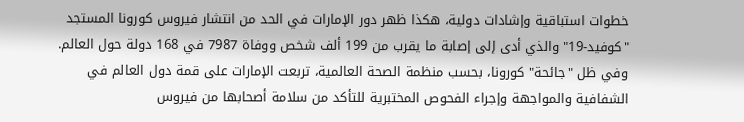خطوات استباقية وإشادات دولية، هكذا ظهر دور الإمارات في الحد من انتشار فيروس كورونا المستجد "كوفيد-19" والذي أدى إلى إصابة ما يقرب من 199 ألف شخص ووفاة 7987 في 168 دولة حول العالم.
وفي ظل "جائحة" كورونا، بحسب منظمة الصحة العالمية، تربعت الإمارات على قمة دول العالم في الشفافية والمواجهة وإجراء الفحوص المختبرية للتأكد من سلامة أصحابها من فيروس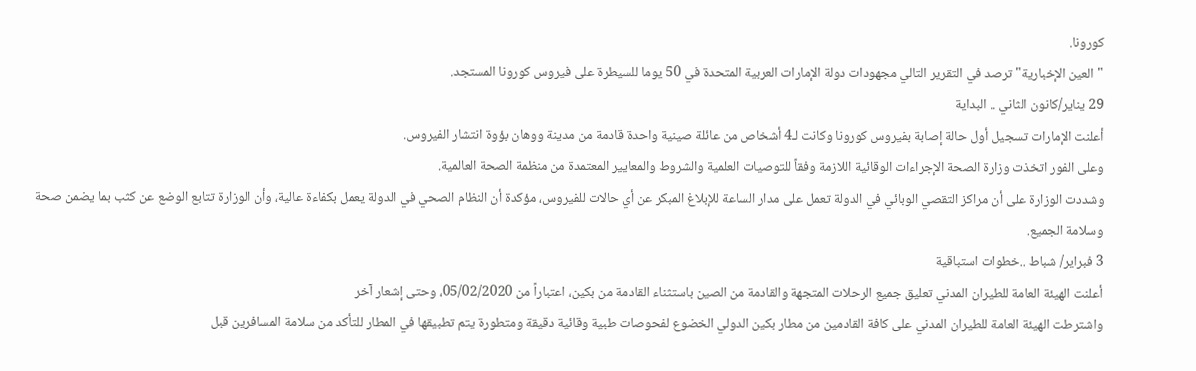كورونا.
"العين الإخبارية" ترصد في التقرير التالي مجهودات دولة الإمارات العربية المتحدة في 50 يوما للسيطرة على فيروس كورونا المستجد.
29 يناير/كانون الثاني .. البداية
أعلنت الإمارات تسجيل أول حالة إصابة بفيروس كورونا وكانت لـ4 أشخاص من عائلة صينية واحدة قادمة من مدينة ووهان بؤوة انتشار الفيروس.
وعلى الفور اتخذت وزارة الصحة الإجراءات الوقائية اللازمة وفقاً للتوصيات العلمية والشروط والمعايير المعتمدة من منظمة الصحة العالمية.
وشددت الوزارة على أن مراكز التقصي الوبائي في الدولة تعمل على مدار الساعة للإبلاغ المبكر عن أي حالات للفيروس، مؤكدة أن النظام الصحي في الدولة يعمل بكفاءة عالية، وأن الوزارة تتابع الوضع عن كثب بما يضمن صحة وسلامة الجميع.
3 فبراير/ شباط ..خطوات استباقية
أعلنت الهيئة العامة للطيران المدني تعليق جميع الرحلات المتجهة والقادمة من الصين باستثناء القادمة من بكين، اعتباراً من 05/02/2020، وحتى إشعار آخر
واشترطت الهيئة العامة للطيران المدني على كافة القادمين من مطار بكين الدولي الخضوع لفحوصات طبية وقائية دقيقة ومتطورة يتم تطبيقها في المطار للتأكد من سلامة المسافرين قبل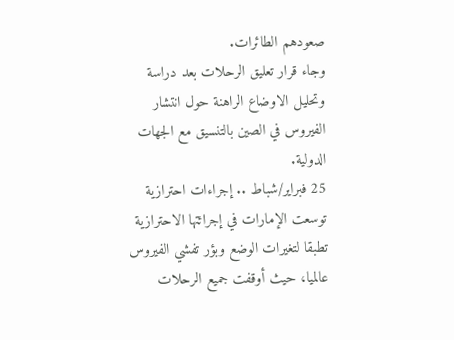صعودهم الطائرات.
وجاء قرار تعليق الرحلات بعد دراسة وتحليل الاوضاع الراهنة حول انتشار الفيروس في الصين بالتنسيق مع الجهات الدولية.
25 فبراير/شباط .. إجراءات احترازية
توسعت الإمارات في إجرائتها الاحترازية تطبقا لتغيرات الوضع وبؤر تفشي الفيروس عالميا، حيث أوقفت جميع الرحلات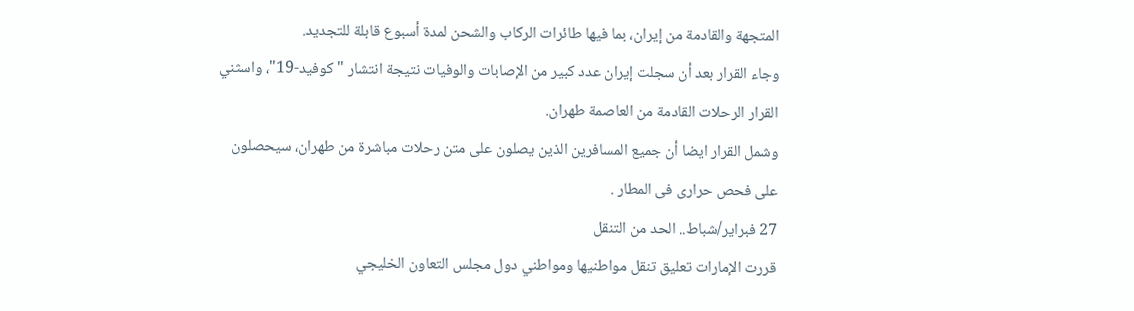المتجهة والقادمة من إيران، بما فيها طائرات الركاب والشحن لمدة أسبوع قابلة للتجديد.
وجاء القرار بعد أن سجلت إيران عدد كبير من الإصابات والوفيات نتيجة انتشار "كوفيد-19"، واسثني القرار الرحلات القادمة من العاصمة طهران.
وشمل القرار ايضا أن جميع المسافرين الذين يصلون على متن رحلات مباشرة من طهران، سيحصلون على فحص حرارى فى المطار .
27 فبراير/شباط.. الحد من التنقل
قررت الإمارات تعليق تنقل مواطنيها ومواطني دول مجلس التعاون الخليجي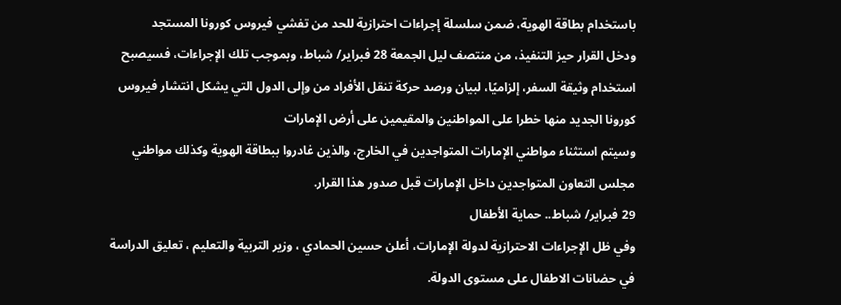باستخدام بطاقة الهوية، ضمن سلسلة إجراءات احترازية للحد من تفشي فيروس كورونا المستجد
ودخل القرار حيز التنفيذ، من منتصف ليل الجمعة 28 فبراير/ شباط، وبموجب تلك الإجراءات، فسيصبح استخدام وثيقة السفر، إلزاميًا، لبيان ورصد حركة تنقل الأفراد من وإلى الدول التي يشكل انتشار فيروس كورونا الجديد منها خطرا على المواطنين والمقيمين على أرض الإمارات
وسيتم استثناء مواطني الإمارات المتواجدين في الخارج، والذين غادروا ببطاقة الهوية وكذلك مواطني مجلس التعاون المتواجدين داخل الإمارات قبل صدور هذا القرار.
29 فبراير/ شباط.. حماية الأطفال
وفي ظل الإجراءات الاحترازية لدولة الإمارات، أعلن حسين الحمادي ، وزير التربية والتعليم ، تعليق الدراسة في حضانات الاطفال على مستوى الدولة.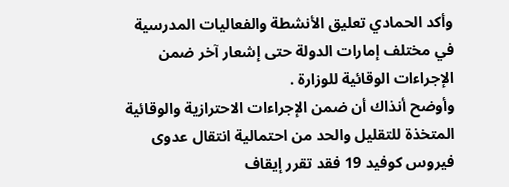وأكد الحمادي تعليق الأنشطة والفعاليات المدرسية في مختلف إمارات الدولة حتى إشعار آخر ضمن الإجراءات الوقائية للوزارة .
وأوضح أنذاك أن ضمن الإجراءات الاحترازية والوقائية المتخذة للتقليل والحد من احتمالية انتقال عدوى فيروس كوفيد 19 فقد تقرر إيقاف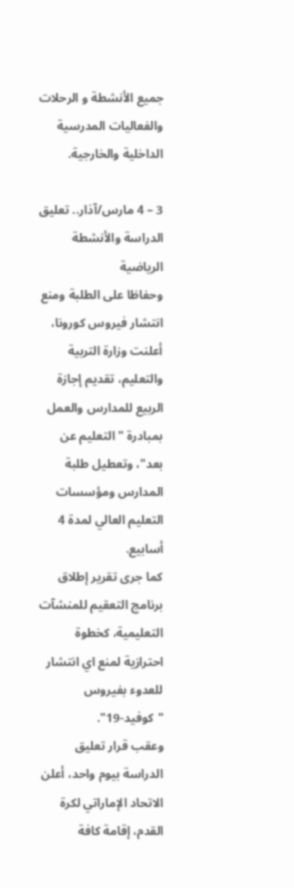جميع الأنشطة و الرحلات والفعاليات المدرسية الداخلية والخارجية.

3 – 4 مارس/آذار.. تعليق الدراسة والأنشطة الرياضية
وحفاظا على الطلبة ومنع انتشار فيروس كورونا، أعلنت وزارة التربية والتعليم، تقديم إجازة الربيع للمدارس والعمل بمبادرة "التعليم عن بعد"، وتعطيل طلبة المدارس ومؤسسات التعليم العالي لمدة 4 أسابيع.
كما جرى تقرير إطلاق برنامج التعقيم للمنشآت التعليمية، كخطوة احترازية لمنع اي انتشار للعدوء بفيروس "كوفيد-19".
وعقب قرار تعليق الدراسة بيوم واحد، أعلن الاتحاد الإماراتي لكرة القدم، إقامة كافة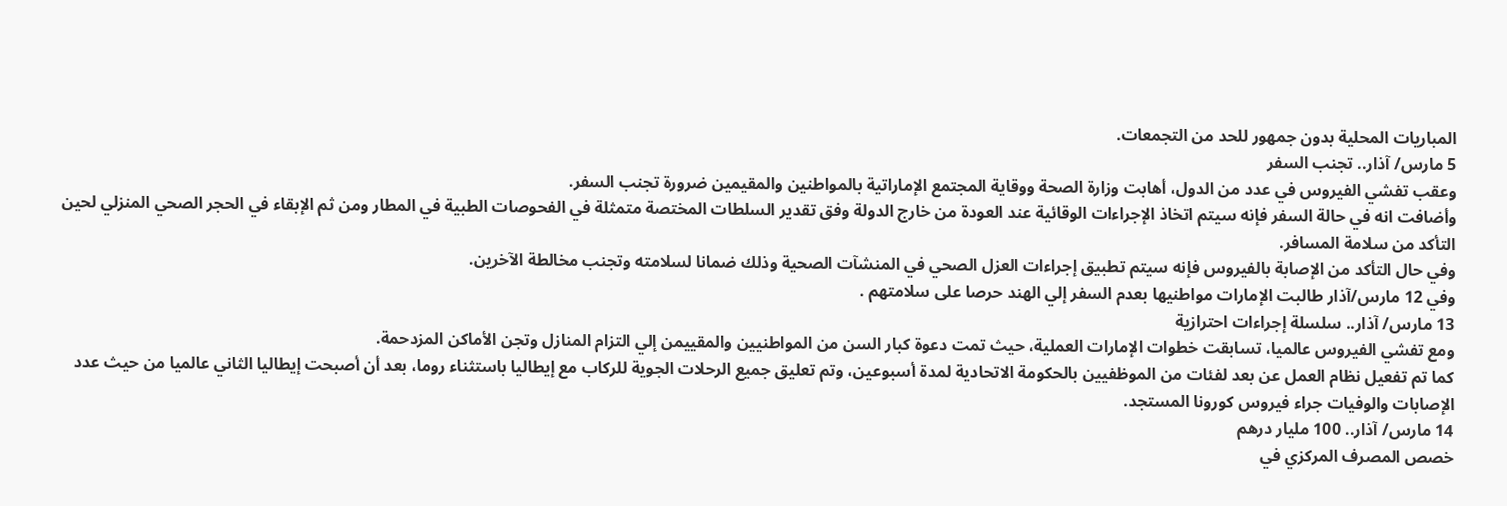المباريات المحلية بدون جمهور للحد من التجمعات.
5 مارس/ آذار.. تجنب السفر
وعقب تفشي الفيروس في عدد من الدول، أهابت وزارة الصحة ووقاية المجتمع الإماراتية بالمواطنين والمقيمين ضرورة تجنب السفر.
وأضافت انه في حالة السفر فإنه سيتم اتخاذ الإجراءات الوقائية عند العودة من خارج الدولة وفق تقدير السلطات المختصة متمثلة في الفحوصات الطبية في المطار ومن ثم الإبقاء في الحجر الصحي المنزلي لحين التأكد من سلامة المسافر.
وفي حال التأكد من الإصابة بالفيروس فإنه سيتم تطبيق إجراءات العزل الصحي في المنشآت الصحية وذلك ضمانا لسلامته وتجنب مخالطة الآخرين.
وفي 12 مارس/آذار طالبت الإمارات مواطنيها بعدم السفر إلي الهند حرصا على سلامتهم .
13 مارس/ آذار.. سلسلة إجراءات احترازية
ومع تفشي الفيروس عالميا، تسابقت خطوات الإمارات العملية، حيث تمت دعوة كبار السن من المواطنيين والمقييمن إلي التزام المنازل وتجن الأماكن المزدحمة.
كما تم تفعيل نظام العمل عن بعد لفئات من الموظفيين بالحكومة الاتحادية لمدة أسبوعين، وتم تعليق جميع الرحلات الجوية للركاب مع إيطاليا باستثناء روما، بعد أن أصبحت إيطاليا الثاني عالميا من حيث عدد الإصابات والوفيات جراء فيروس كورونا المستجد.
14 مارس/ آذار.. 100 مليار درهم
خصص المصرف المركزي في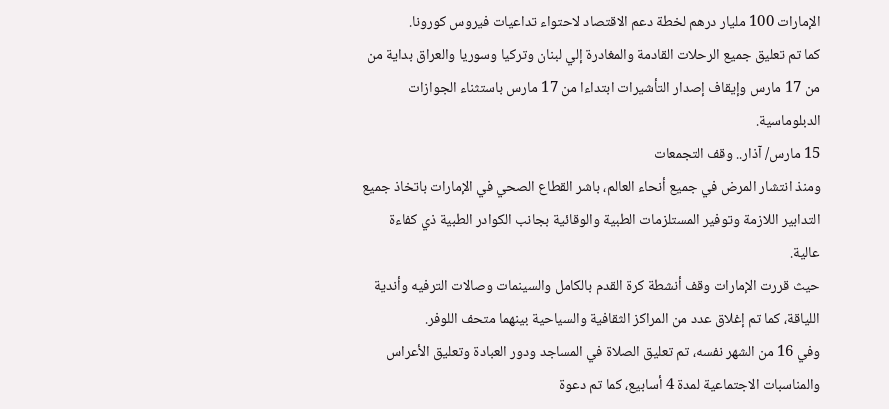الإمارات 100 مليار درهم لخطة دعم الاقتصاد لاحتواء تداعيات فيروس كورونا.
كما تم تعليق جميع الرحلات القادمة والمغادرة إلي لبنان وتركيا وسوريا والعراق بداية من من 17 مارس وإيقاف إصدار التأشيرات ابتداءا من 17 مارس باستثناء الجوازات الدبلوماسية.
15 مارس/ آذار.. وقف التجمعات
ومنذ انتشار المرض في جميع أنحاء العالم، باشر القطاع الصحي في الإمارات باتخاذ جميع التدابير اللازمة وتوفير المستلزمات الطبية والوقائية بجانب الكوادر الطبية ذي كفاءة عالية.
حيث قررت الإمارات وقف أنشطة كرة القدم بالكامل والسينمات وصالات الترفيه وأندية اللياقة، كما تم إغلاق عدد من المراكز الثقافية والسياحية بينهما متحف اللوفر.
وفي 16 من الشهر نفسه، تم تعليق الصلاة في المساجد ودور العبادة وتعليق الأعراس والمناسبات الاجتماعية لمدة 4 أسابيع، كما تم دعوة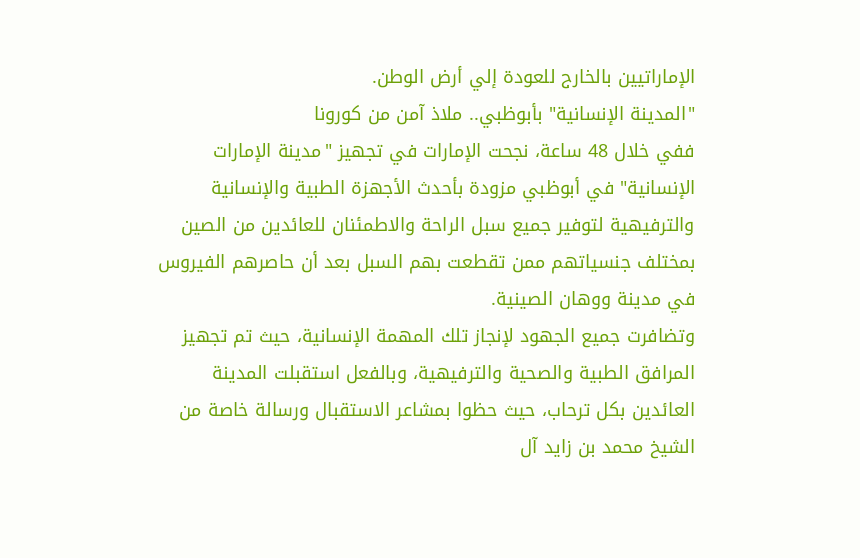الإماراتيين بالخارج للعودة إلي أرض الوطن.
"المدينة الإنسانية" بأبوظبي.. ملاذ آمن من كورونا
ففي خلال 48 ساعة، نجحت الإمارات في تجهيز "مدينة الإمارات الإنسانية" في أبوظبي مزودة بأحدث الأجهزة الطبية والإنسانية والترفيهية لتوفير جميع سبل الراحة والاطمئنان للعائدين من الصين بمختلف جنسياتهم ممن تقطعت بهم السبل بعد أن حاصرهم الفيروس في مدينة ووهان الصينية.
وتضافرت جميع الجهود لإنجاز تلك المهمة الإنسانية، حيث تم تجهيز المرافق الطبية والصحية والترفيهية، وبالفعل استقبلت المدينة العائدين بكل ترحاب، حيث حظوا بمشاعر الاستقبال ورسالة خاصة من الشيخ محمد بن زايد آل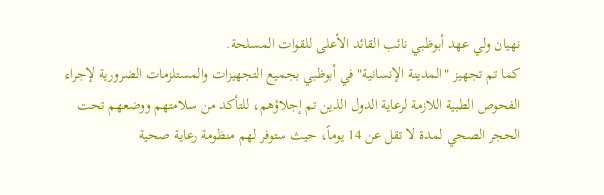نهيان ولي عهد أبوظبي نائب القائد الأعلى للقوات المسلحة.
كما تم تجهيز "المدينة الإنسانية" في أبوظبي بجميع التجهيزات والمستلزمات الضرورية لإجراء الفحوص الطبية اللازمة لرعاية الدول الذين تم إجلاؤهم، للتأكد من سلامتهم ووضعهم تحت الحجر الصحي لمدة لا تقل عن 14 يوماً، حيث ستوفر لهم منظومة رعاية صحية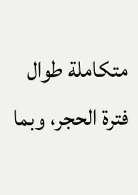متكاملة طوال فترة الحجر، وبما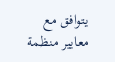يتوافق مع معايير منظمة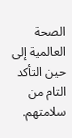الصحة العالمية إلى حين التأكد التام من سلامتهم.